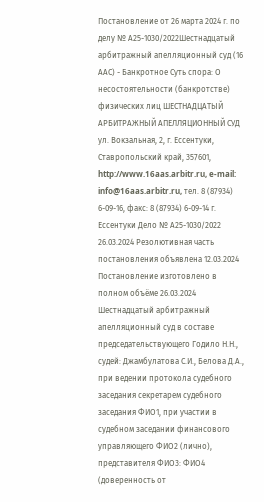Постановление от 26 марта 2024 г. по делу № А25-1030/2022Шестнадцатый арбитражный апелляционный суд (16 ААС) - Банкротное Суть спора: О несостоятельности (банкротстве) физических лиц ШЕСТНАДЦАТЫЙ АРБИТРАЖНЫЙ АПЕЛЛЯЦИОННЫЙ СУД ул. Вокзальная, 2, г. Ессентуки, Ставропольский край, 357601, http://www.16aas.arbitr.ru, e-mail: info@16aas.arbitr.ru, тел. 8 (87934) 6-09-16, факс: 8 (87934) 6-09-14 г. Ессентуки Дело № А25-1030/2022 26.03.2024 Резолютивная часть постановления объявлена 12.03.2024 Постановление изготовлено в полном объёме 26.03.2024 Шестнадцатый арбитражный апелляционный суд в составе председательствующего Годило Н.Н., судей: Джамбулатова С.И., Белова Д.А., при ведении протокола судебного заседания секретарем судебного заседания ФИО1, при участии в судебном заседании финансового управляющего ФИО2 (лично), представителя ФИО3: ФИО4 (доверенность от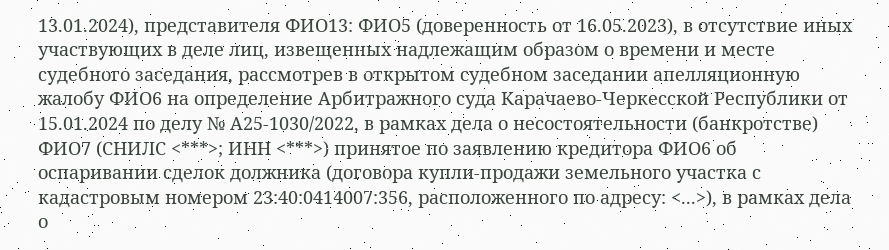13.01.2024), представителя ФИО13: ФИО5 (доверенность от 16.05.2023), в отсутствие иных участвующих в деле лиц, извещенных надлежащим образом о времени и месте судебного заседания, рассмотрев в открытом судебном заседании апелляционную жалобу ФИО6 на определение Арбитражного суда Карачаево-Черкесской Республики от 15.01.2024 по делу № А25-1030/2022, в рамках дела о несостоятельности (банкротстве) ФИО7 (СНИЛС <***>; ИНН <***>) принятое по заявлению кредитора ФИО6 об оспаривании сделок должника (договора купли-продажи земельного участка с кадастровым номером 23:40:0414007:356, расположенного по адресу: <...>), в рамках дела о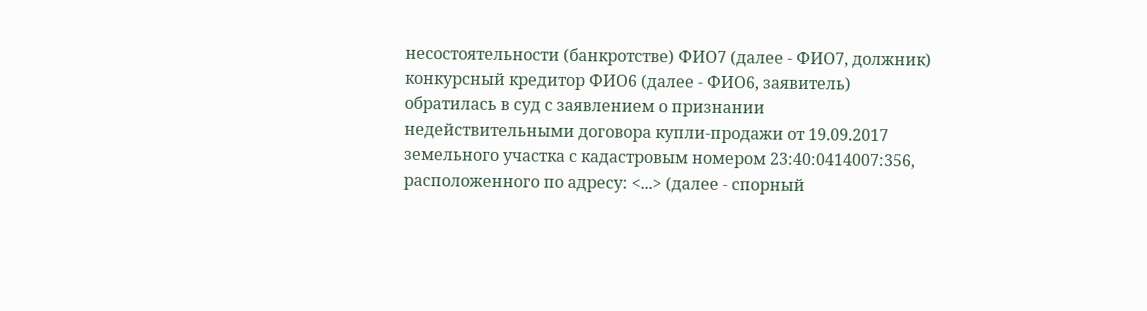несостоятельности (банкротстве) ФИО7 (далее - ФИО7, должник) конкурсный кредитор ФИО6 (далее - ФИО6, заявитель) обратилась в суд с заявлением о признании недействительными договора купли-продажи от 19.09.2017 земельного участка с кадастровым номером 23:40:0414007:356, расположенного по адресу: <...> (далее - спорный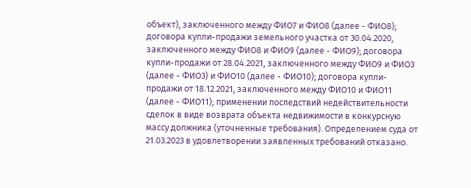объект), заключенного между ФИО7 и ФИО8 (далее - ФИО8); договора купли-продажи земельного участка от 30.04.2020, заключенного между ФИО8 и ФИО9 (далее - ФИО9); договора купли-продажи от 28.04.2021, заключенного между ФИО9 и ФИО3 (далее - ФИО3) и ФИО10 (далее - ФИО10); договора купли-продажи от 18.12.2021, заключенного между ФИО10 и ФИО11 (далее - ФИО11); применении последствий недействительности сделок в виде возврата объекта недвижимости в конкурсную массу должника (уточненные требования). Определением суда от 21.03.2023 в удовлетворении заявленных требований отказано.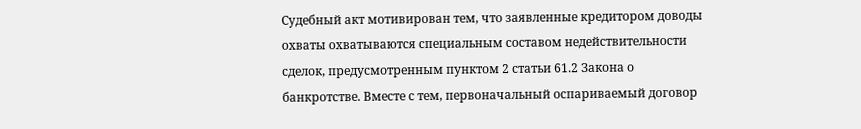Судебный акт мотивирован тем, что заявленные кредитором доводы охваты охватываются специальным составом недействительности сделок, предусмотренным пунктом 2 статьи 61.2 Закона о банкротстве. Вместе с тем, первоначальный оспариваемый договор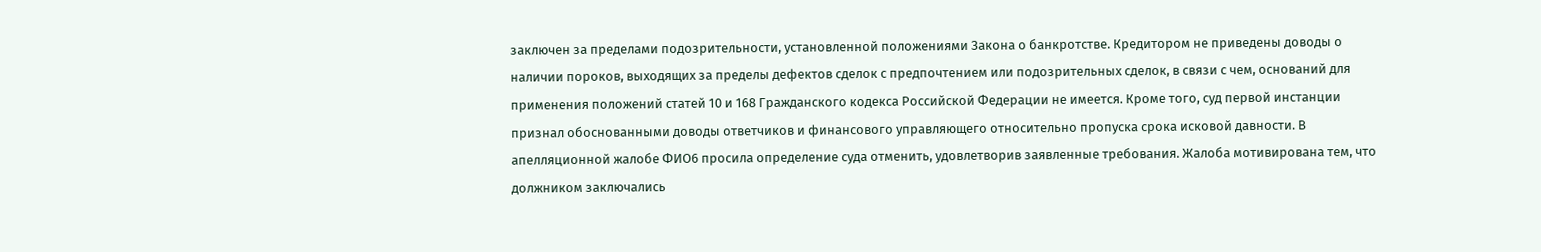заключен за пределами подозрительности, установленной положениями Закона о банкротстве. Кредитором не приведены доводы о наличии пороков, выходящих за пределы дефектов сделок с предпочтением или подозрительных сделок, в связи с чем, оснований для применения положений статей 10 и 168 Гражданского кодекса Российской Федерации не имеется. Кроме того, суд первой инстанции признал обоснованными доводы ответчиков и финансового управляющего относительно пропуска срока исковой давности. В апелляционной жалобе ФИО6 просила определение суда отменить, удовлетворив заявленные требования. Жалоба мотивирована тем, что должником заключались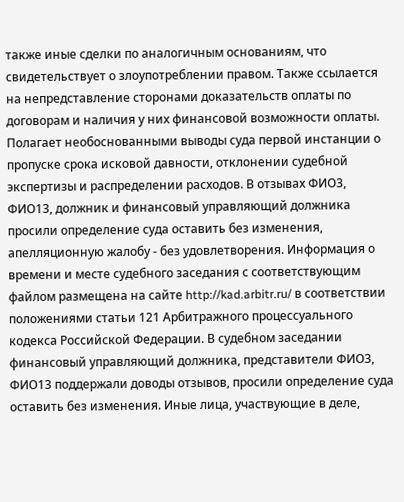также иные сделки по аналогичным основаниям, что свидетельствует о злоупотреблении правом. Также ссылается на непредставление сторонами доказательств оплаты по договорам и наличия у них финансовой возможности оплаты. Полагает необоснованными выводы суда первой инстанции о пропуске срока исковой давности, отклонении судебной экспертизы и распределении расходов. В отзывах ФИО3, ФИО13, должник и финансовый управляющий должника просили определение суда оставить без изменения, апелляционную жалобу - без удовлетворения. Информация о времени и месте судебного заседания с соответствующим файлом размещена на сайте http://kad.arbitr.ru/ в соответствии положениями статьи 121 Арбитражного процессуального кодекса Российской Федерации. В судебном заседании финансовый управляющий должника, представители ФИО3, ФИО13 поддержали доводы отзывов, просили определение суда оставить без изменения. Иные лица, участвующие в деле,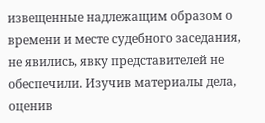извещенные надлежащим образом о времени и месте судебного заседания, не явились, явку представителей не обеспечили. Изучив материалы дела, оценив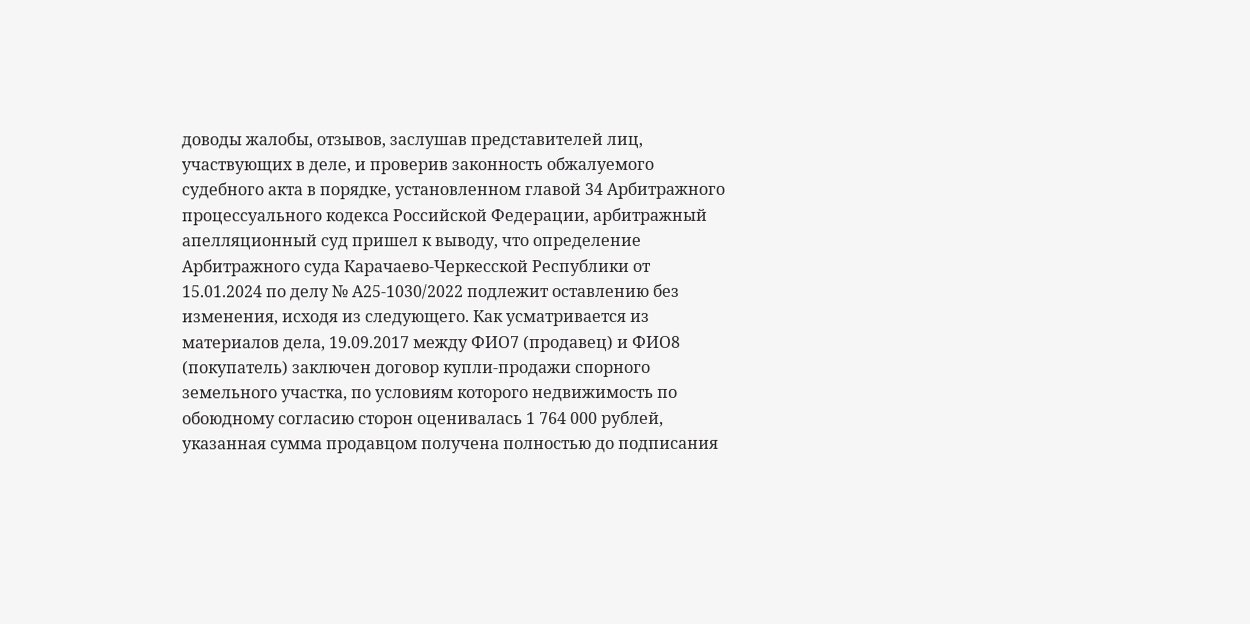доводы жалобы, отзывов, заслушав представителей лиц, участвующих в деле, и проверив законность обжалуемого судебного акта в порядке, установленном главой 34 Арбитражного процессуального кодекса Российской Федерации, арбитражный апелляционный суд пришел к выводу, что определение Арбитражного суда Карачаево-Черкесской Республики от 15.01.2024 по делу № А25-1030/2022 подлежит оставлению без изменения, исходя из следующего. Как усматривается из материалов дела, 19.09.2017 между ФИО7 (продавец) и ФИО8 (покупатель) заключен договор купли-продажи спорного земельного участка, по условиям которого недвижимость по обоюдному согласию сторон оценивалась 1 764 000 рублей, указанная сумма продавцом получена полностью до подписания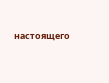настоящего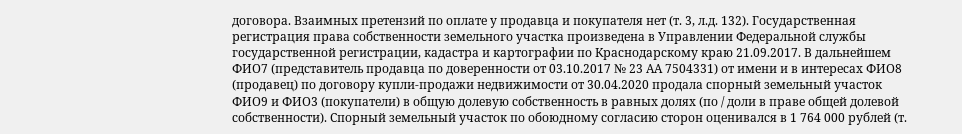договора. Взаимных претензий по оплате у продавца и покупателя нет (т. 3, л.д. 132). Государственная регистрация права собственности земельного участка произведена в Управлении Федеральной службы государственной регистрации, кадастра и картографии по Краснодарскому краю 21.09.2017. В дальнейшем ФИО7 (представитель продавца по доверенности от 03.10.2017 № 23 АА 7504331) от имени и в интересах ФИО8 (продавец) по договору купли-продажи недвижимости от 30.04.2020 продала спорный земельный участок ФИО9 и ФИО3 (покупатели) в общую долевую собственность в равных долях (по / доли в праве общей долевой собственности). Спорный земельный участок по обоюдному согласию сторон оценивался в 1 764 000 рублей (т.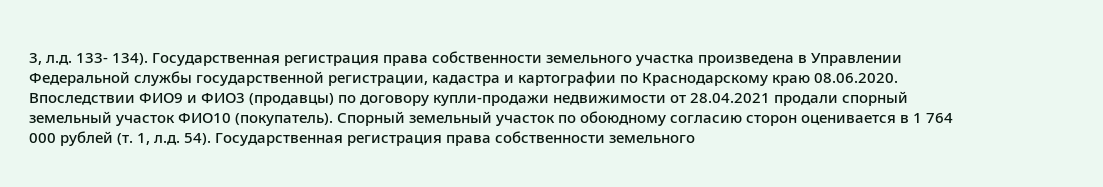3, л.д. 133- 134). Государственная регистрация права собственности земельного участка произведена в Управлении Федеральной службы государственной регистрации, кадастра и картографии по Краснодарскому краю 08.06.2020. Впоследствии ФИО9 и ФИО3 (продавцы) по договору купли-продажи недвижимости от 28.04.2021 продали спорный земельный участок ФИО10 (покупатель). Спорный земельный участок по обоюдному согласию сторон оценивается в 1 764 000 рублей (т. 1, л.д. 54). Государственная регистрация права собственности земельного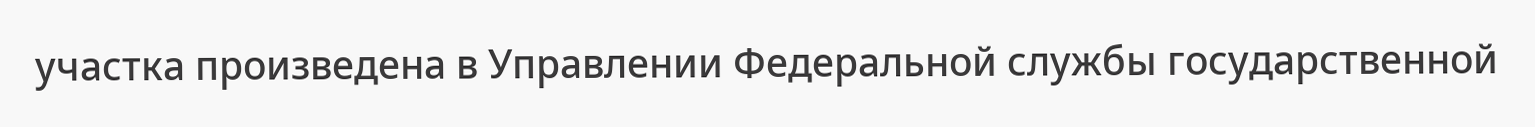участка произведена в Управлении Федеральной службы государственной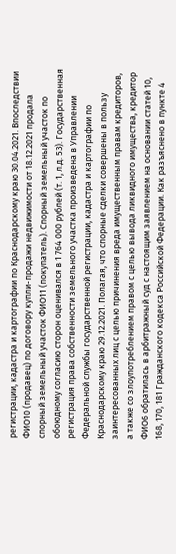регистрации, кадастра и картографии по Краснодарскому краю 30.04.2021. Впоследствии ФИО10 (продавец) по договору купли-продажи недвижимости от 18.12.2021 продала спорный земельный участок ФИО11 (покупатель). Спорный земельный участок по обоюдному согласию сторон оценивался в 1 764 000 рублей (т. 1, л.д. 53). Государственная регистрация права собственности земельного участка произведена в Управлении Федеральной службы государственной регистрации, кадастра и картографии по Краснодарскому краю 29.12.2021. Полагая, что спорные сделки совершены в пользу заинтересованных лиц с целью причинения вреда имущественным правам кредиторов, а также со злоупотреблением правом с целью вывода ликвидного имущества, кредитор ФИО6 обратилась в арбитражный суд с настоящим заявлением на основании статей 10, 168, 170, 181 Гражданского кодекса Российской Федерации. Как разъяснено в пункте 4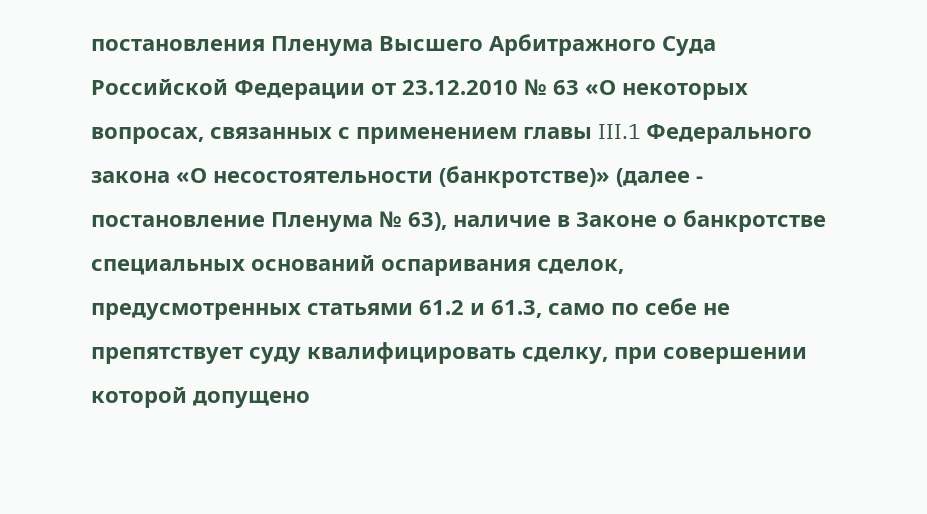постановления Пленума Высшего Арбитражного Суда Российской Федерации от 23.12.2010 № 63 «О некоторых вопросах, связанных с применением главы III.1 Федерального закона «О несостоятельности (банкротстве)» (далее - постановление Пленума № 63), наличие в Законе о банкротстве специальных оснований оспаривания сделок, предусмотренных статьями 61.2 и 61.3, само по себе не препятствует суду квалифицировать сделку, при совершении которой допущено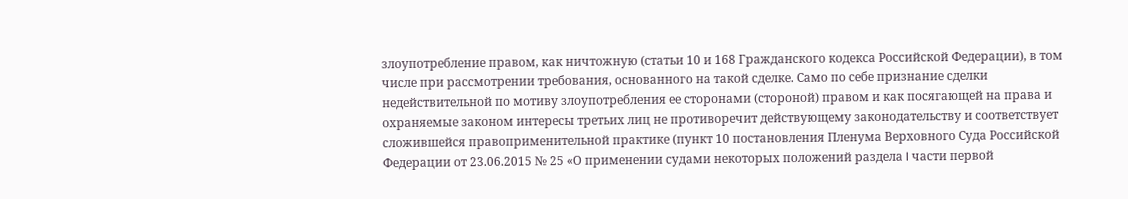злоупотребление правом, как ничтожную (статьи 10 и 168 Гражданского кодекса Российской Федерации), в том числе при рассмотрении требования, основанного на такой сделке. Само по себе признание сделки недействительной по мотиву злоупотребления ее сторонами (стороной) правом и как посягающей на права и охраняемые законом интересы третьих лиц не противоречит действующему законодательству и соответствует сложившейся правоприменительной практике (пункт 10 постановления Пленума Верховного Суда Российской Федерации от 23.06.2015 № 25 «О применении судами некоторых положений раздела I части первой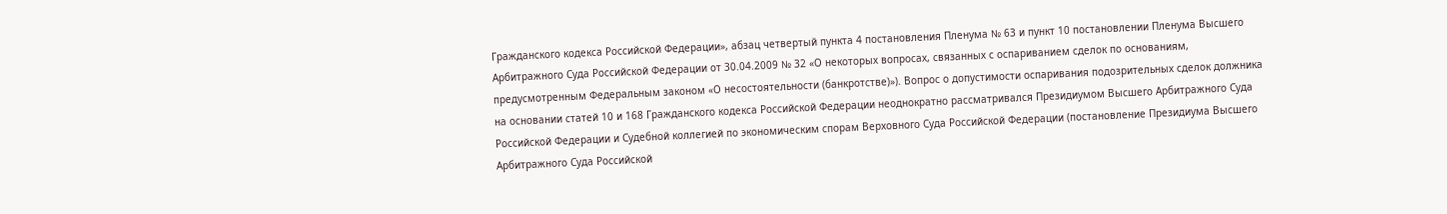Гражданского кодекса Российской Федерации», абзац четвертый пункта 4 постановления Пленума № 63 и пункт 10 постановлении Пленума Высшего Арбитражного Суда Российской Федерации от 30.04.2009 № 32 «О некоторых вопросах, связанных с оспариванием сделок по основаниям, предусмотренным Федеральным законом «О несостоятельности (банкротстве)»). Вопрос о допустимости оспаривания подозрительных сделок должника на основании статей 10 и 168 Гражданского кодекса Российской Федерации неоднократно рассматривался Президиумом Высшего Арбитражного Суда Российской Федерации и Судебной коллегией по экономическим спорам Верховного Суда Российской Федерации (постановление Президиума Высшего Арбитражного Суда Российской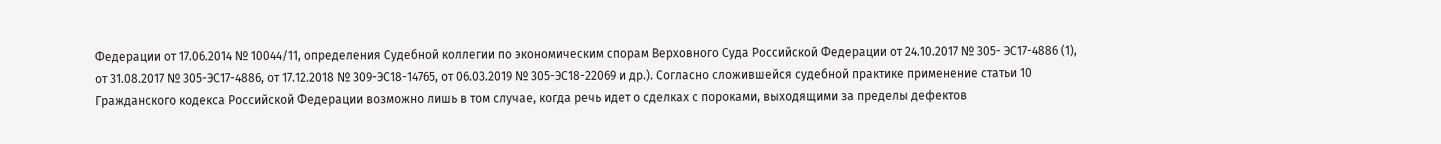Федерации от 17.06.2014 № 10044/11, определения Судебной коллегии по экономическим спорам Верховного Суда Российской Федерации от 24.10.2017 № 305- ЭС17-4886 (1), от 31.08.2017 № 305-ЭС17-4886, от 17.12.2018 № 309-ЭС18-14765, от 06.03.2019 № 305-ЭС18-22069 и др.). Согласно сложившейся судебной практике применение статьи 10 Гражданского кодекса Российской Федерации возможно лишь в том случае, когда речь идет о сделках с пороками, выходящими за пределы дефектов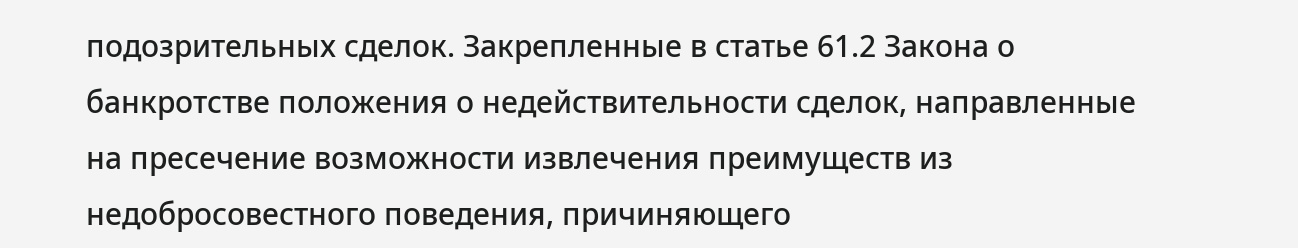подозрительных сделок. Закрепленные в статье 61.2 Закона о банкротстве положения о недействительности сделок, направленные на пресечение возможности извлечения преимуществ из недобросовестного поведения, причиняющего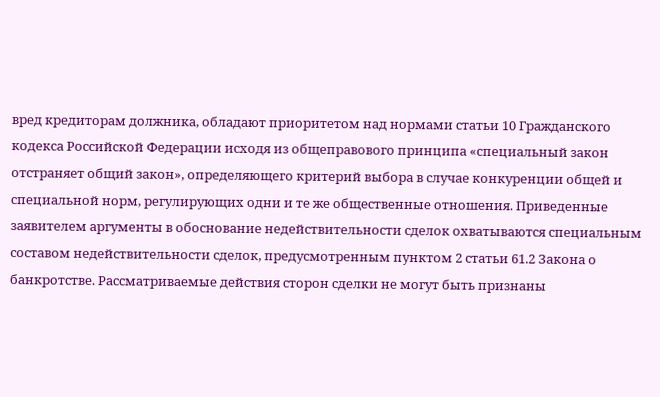вред кредиторам должника, обладают приоритетом над нормами статьи 10 Гражданского кодекса Российской Федерации исходя из общеправового принципа «специальный закон отстраняет общий закон», определяющего критерий выбора в случае конкуренции общей и специальной норм, регулирующих одни и те же общественные отношения. Приведенные заявителем аргументы в обоснование недействительности сделок охватываются специальным составом недействительности сделок, предусмотренным пунктом 2 статьи 61.2 Закона о банкротстве. Рассматриваемые действия сторон сделки не могут быть признаны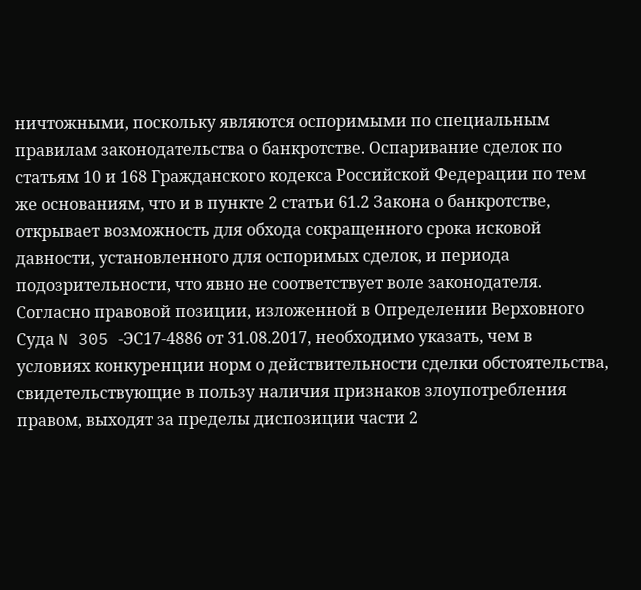ничтожными, поскольку являются оспоримыми по специальным правилам законодательства о банкротстве. Оспаривание сделок по статьям 10 и 168 Гражданского кодекса Российской Федерации по тем же основаниям, что и в пункте 2 статьи 61.2 Закона о банкротстве, открывает возможность для обхода сокращенного срока исковой давности, установленного для оспоримых сделок, и периода подозрительности, что явно не соответствует воле законодателя. Согласно правовой позиции, изложенной в Определении Верховного Суда N 305 -ЭС17-4886 от 31.08.2017, необходимо указать, чем в условиях конкуренции норм о действительности сделки обстоятельства, свидетельствующие в пользу наличия признаков злоупотребления правом, выходят за пределы диспозиции части 2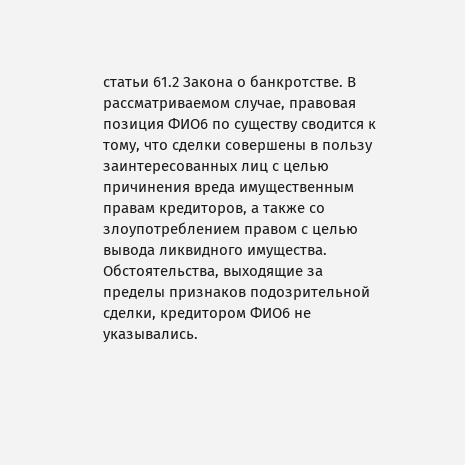статьи 61.2 Закона о банкротстве. В рассматриваемом случае, правовая позиция ФИО6 по существу сводится к тому, что сделки совершены в пользу заинтересованных лиц с целью причинения вреда имущественным правам кредиторов, а также со злоупотреблением правом с целью вывода ликвидного имущества. Обстоятельства, выходящие за пределы признаков подозрительной сделки, кредитором ФИО6 не указывались.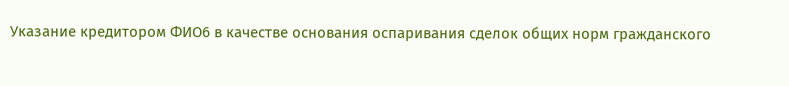Указание кредитором ФИО6 в качестве основания оспаривания сделок общих норм гражданского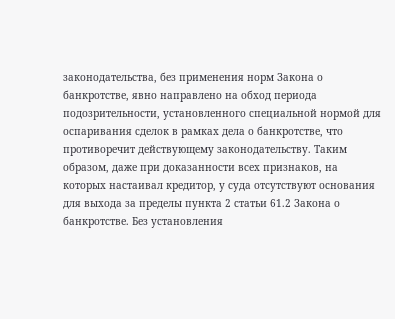законодательства, без применения норм Закона о банкротстве, явно направлено на обход периода подозрительности, установленного специальной нормой для оспаривания сделок в рамках дела о банкротстве, что противоречит действующему законодательству. Таким образом, даже при доказанности всех признаков, на которых настаивал кредитор, у суда отсутствуют основания для выхода за пределы пункта 2 статьи 61.2 Закона о банкротстве. Без установления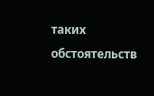таких обстоятельств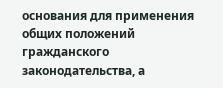основания для применения общих положений гражданского законодательства, а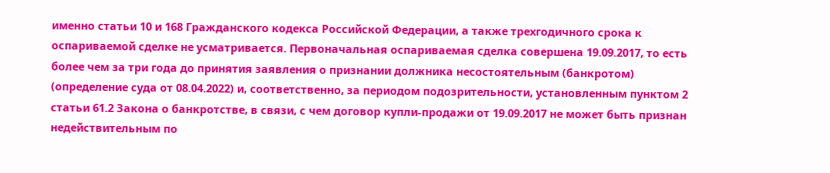именно статьи 10 и 168 Гражданского кодекса Российской Федерации, а также трехгодичного срока к оспариваемой сделке не усматривается. Первоначальная оспариваемая сделка совершена 19.09.2017, то есть более чем за три года до принятия заявления о признании должника несостоятельным (банкротом) (определение суда от 08.04.2022) и, соответственно, за периодом подозрительности, установленным пунктом 2 статьи 61.2 Закона о банкротстве, в связи, с чем договор купли-продажи от 19.09.2017 не может быть признан недействительным по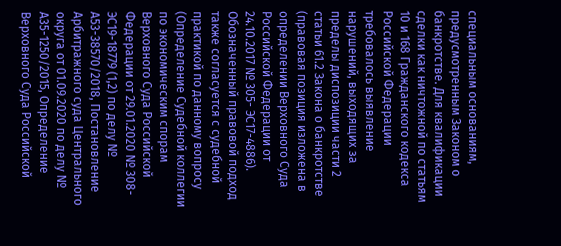специальным основаниям, предусмотренным Законом о банкротстве. Для квалификации сделки как ничтожной по статьям 10 и 168 Гражданского кодекса Российской Федерации требовалось выявление нарушений, выходящих за пределы диспозиции части 2 статьи 61.2 Закона о банкротстве (правовая позиция изложена в определении Верховного Суда Российской Федерации от 24.10.2017 № 305- ЭС17-4886). Обозначенный правовой подход также согласуется с судебной практикой по данному вопросу (Определение Судебной коллегии по экономическим спорам Верховного Суда Российской Федерации от 29.01.2020 № 308-ЭС19-18779 (1,2) по делу № А53-38570/2018, Постановление Арбитражного суда Центрального округа от 01.09.2020 по делу № А35-1250/2015, Определение Верховного Суда Российской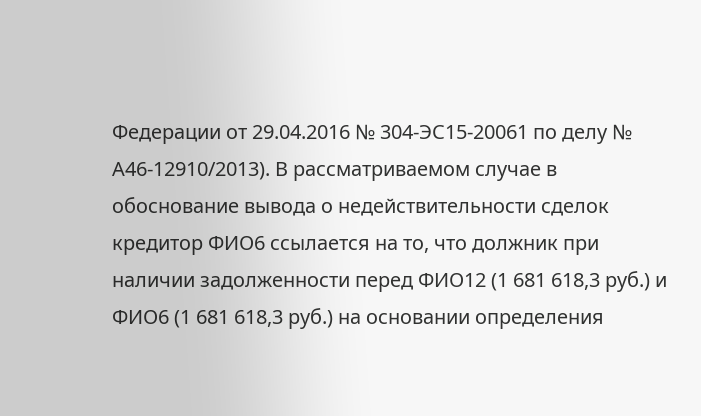Федерации от 29.04.2016 № 304-ЭС15-20061 по делу № А46-12910/2013). В рассматриваемом случае в обоснование вывода о недействительности сделок кредитор ФИО6 ссылается на то, что должник при наличии задолженности перед ФИО12 (1 681 618,3 руб.) и ФИО6 (1 681 618,3 руб.) на основании определения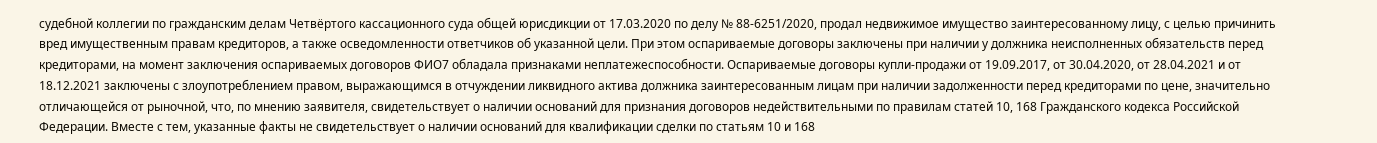судебной коллегии по гражданским делам Четвёртого кассационного суда общей юрисдикции от 17.03.2020 по делу № 88-6251/2020, продал недвижимое имущество заинтересованному лицу, с целью причинить вред имущественным правам кредиторов, а также осведомленности ответчиков об указанной цели. При этом оспариваемые договоры заключены при наличии у должника неисполненных обязательств перед кредиторами, на момент заключения оспариваемых договоров ФИО7 обладала признаками неплатежеспособности. Оспариваемые договоры купли-продажи от 19.09.2017, от 30.04.2020, от 28.04.2021 и от 18.12.2021 заключены с злоупотреблением правом, выражающимся в отчуждении ликвидного актива должника заинтересованным лицам при наличии задолженности перед кредиторами по цене, значительно отличающейся от рыночной, что, по мнению заявителя, свидетельствует о наличии оснований для признания договоров недействительными по правилам статей 10, 168 Гражданского кодекса Российской Федерации. Вместе с тем, указанные факты не свидетельствует о наличии оснований для квалификации сделки по статьям 10 и 168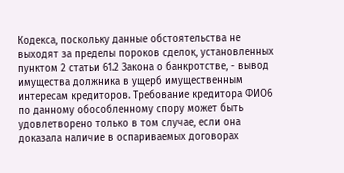Кодекса, поскольку данные обстоятельства не выходят за пределы пороков сделок, установленных пунктом 2 статьи 61.2 Закона о банкротстве, - вывод имущества должника в ущерб имущественным интересам кредиторов. Требование кредитора ФИО6 по данному обособленному спору может быть удовлетворено только в том случае, если она доказала наличие в оспариваемых договорах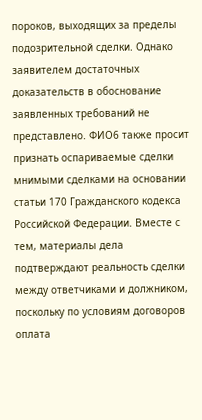пороков, выходящих за пределы подозрительной сделки. Однако заявителем достаточных доказательств в обоснование заявленных требований не представлено. ФИО6 также просит признать оспариваемые сделки мнимыми сделками на основании статьи 170 Гражданского кодекса Российской Федерации. Вместе с тем, материалы дела подтверждают реальность сделки между ответчиками и должником, поскольку по условиям договоров оплата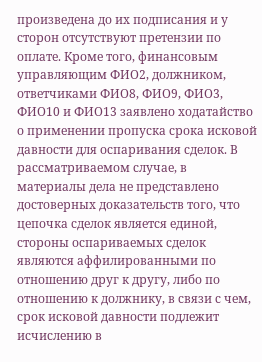произведена до их подписания и у сторон отсутствуют претензии по оплате. Кроме того, финансовым управляющим ФИО2, должником, ответчиками ФИО8, ФИО9, ФИО3, ФИО10 и ФИО13 заявлено ходатайство о применении пропуска срока исковой давности для оспаривания сделок. В рассматриваемом случае, в материалы дела не представлено достоверных доказательств того, что цепочка сделок является единой, стороны оспариваемых сделок являются аффилированными по отношению друг к другу, либо по отношению к должнику, в связи с чем, срок исковой давности подлежит исчислению в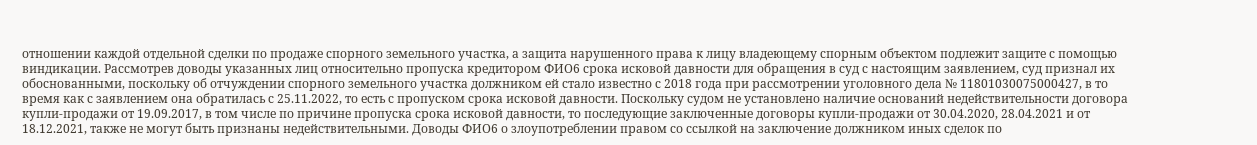отношении каждой отдельной сделки по продаже спорного земельного участка, а защита нарушенного права к лицу владеющему спорным объектом подлежит защите с помощью виндикации. Рассмотрев доводы указанных лиц относительно пропуска кредитором ФИО6 срока исковой давности для обращения в суд с настоящим заявлением, суд признал их обоснованными, поскольку об отчуждении спорного земельного участка должником ей стало известно с 2018 года при рассмотрении уголовного дела № 11801030075000427, в то время как с заявлением она обратилась с 25.11.2022, то есть с пропуском срока исковой давности. Поскольку судом не установлено наличие оснований недействительности договора купли-продажи от 19.09.2017, в том числе по причине пропуска срока исковой давности, то последующие заключенные договоры купли-продажи от 30.04.2020, 28.04.2021 и от 18.12.2021, также не могут быть признаны недействительными. Доводы ФИО6 о злоупотреблении правом со ссылкой на заключение должником иных сделок по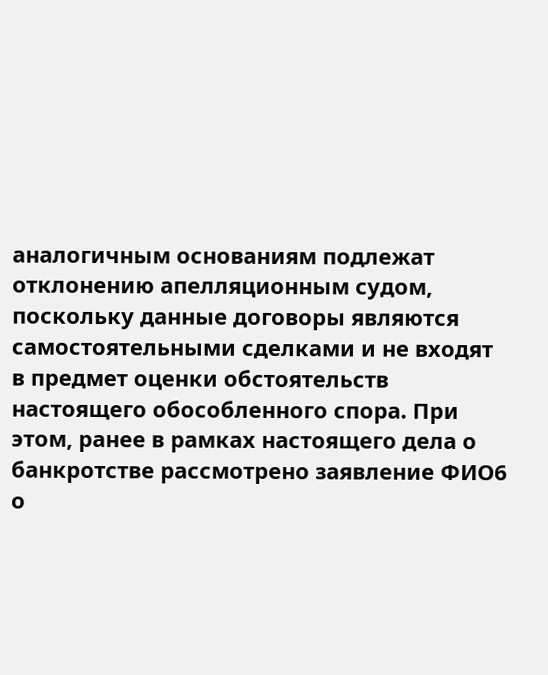аналогичным основаниям подлежат отклонению апелляционным судом, поскольку данные договоры являются самостоятельными сделками и не входят в предмет оценки обстоятельств настоящего обособленного спора. При этом, ранее в рамках настоящего дела о банкротстве рассмотрено заявление ФИО6 о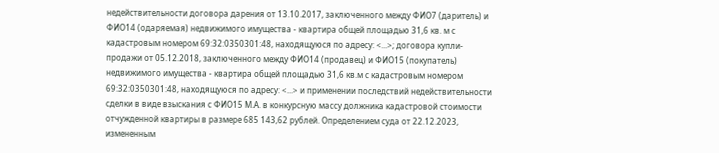недействительности договора дарения от 13.10.2017, заключенного между ФИО7 (даритель) и ФИО14 (одаряемая) недвижимого имущества - квартира общей площадью 31,6 кв. м с кадастровым номером 69:32:0350301:48, находящуюся по адресу: <...>; договора купли-продажи от 05.12.2018, заключенного между ФИО14 (продавец) и ФИО15 (покупатель) недвижимого имущества - квартира общей площадью 31,6 кв.м с кадастровым номером 69:32:0350301:48, находящуюся по адресу: <...> и применении последствий недействительности сделки в виде взыскания с ФИО15 М.А. в конкурсную массу должника кадастровой стоимости отчужденной квартиры в размере 685 143,62 рублей. Определением суда от 22.12.2023, измененным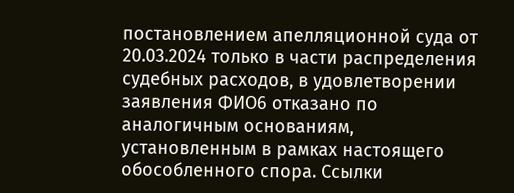постановлением апелляционной суда от 20.03.2024 только в части распределения судебных расходов, в удовлетворении заявления ФИО6 отказано по аналогичным основаниям, установленным в рамках настоящего обособленного спора. Ссылки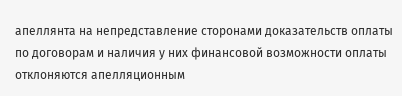апеллянта на непредставление сторонами доказательств оплаты по договорам и наличия у них финансовой возможности оплаты отклоняются апелляционным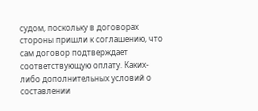судом, поскольку в договорах стороны пришли к соглашению, что сам договор подтверждает соответствующую оплату. Каких-либо дополнительных условий о составлении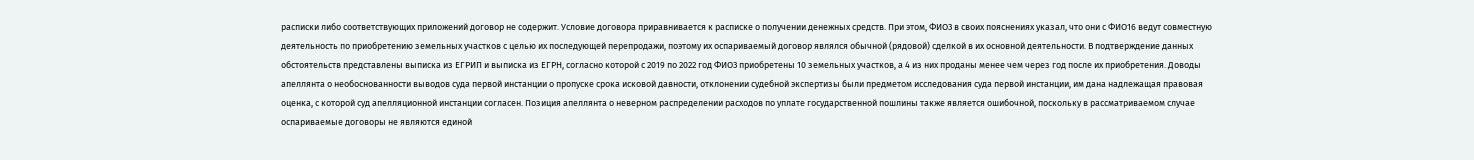расписки либо соответствующих приложений договор не содержит. Условие договора приравнивается к расписке о получении денежных средств. При этом, ФИО3 в своих пояснениях указал, что они с ФИО16 ведут совместную деятельность по приобретению земельных участков с целью их последующей перепродажи, поэтому их оспариваемый договор являлся обычной (рядовой) сделкой в их основной деятельности. В подтверждение данных обстоятельств представлены выписка из ЕГРИП и выписка из ЕГРН, согласно которой с 2019 по 2022 год ФИО3 приобретены 10 земельных участков, а 4 из них проданы менее чем через год после их приобретения. Доводы апеллянта о необоснованности выводов суда первой инстанции о пропуске срока исковой давности, отклонении судебной экспертизы были предметом исследования суда первой инстанции, им дана надлежащая правовая оценка, с которой суд апелляционной инстанции согласен. Позиция апеллянта о неверном распределении расходов по уплате государственной пошлины также является ошибочной, поскольку в рассматриваемом случае оспариваемые договоры не являются единой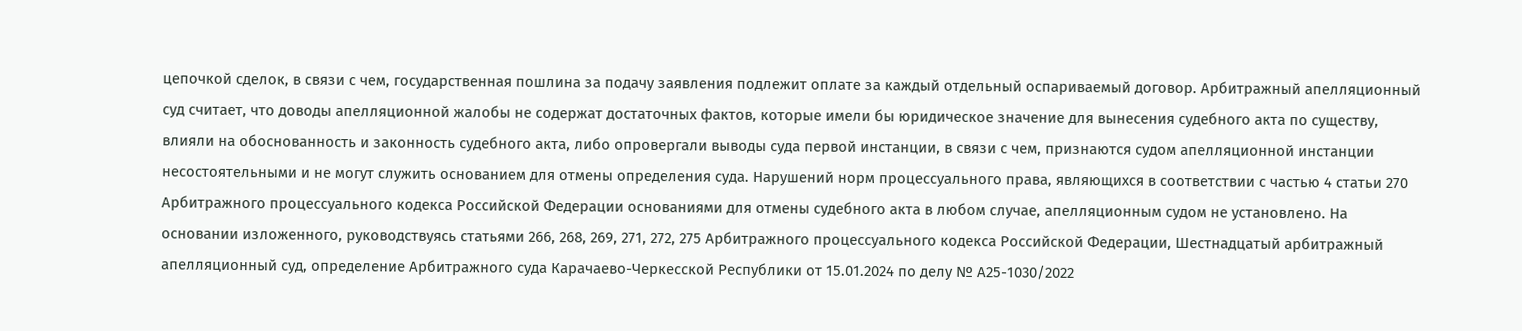цепочкой сделок, в связи с чем, государственная пошлина за подачу заявления подлежит оплате за каждый отдельный оспариваемый договор. Арбитражный апелляционный суд считает, что доводы апелляционной жалобы не содержат достаточных фактов, которые имели бы юридическое значение для вынесения судебного акта по существу, влияли на обоснованность и законность судебного акта, либо опровергали выводы суда первой инстанции, в связи с чем, признаются судом апелляционной инстанции несостоятельными и не могут служить основанием для отмены определения суда. Нарушений норм процессуального права, являющихся в соответствии с частью 4 статьи 270 Арбитражного процессуального кодекса Российской Федерации основаниями для отмены судебного акта в любом случае, апелляционным судом не установлено. На основании изложенного, руководствуясь статьями 266, 268, 269, 271, 272, 275 Арбитражного процессуального кодекса Российской Федерации, Шестнадцатый арбитражный апелляционный суд, определение Арбитражного суда Карачаево-Черкесской Республики от 15.01.2024 по делу № А25-1030/2022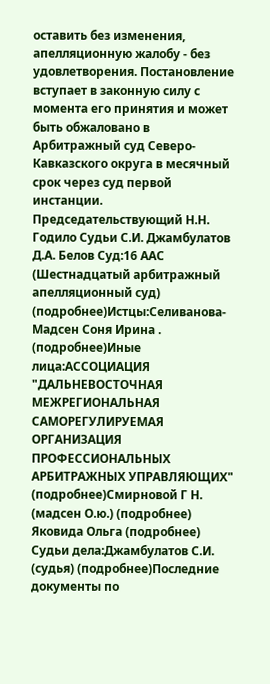оставить без изменения, апелляционную жалобу - без удовлетворения. Постановление вступает в законную силу с момента его принятия и может быть обжаловано в Арбитражный суд Северо-Кавказского округа в месячный срок через суд первой инстанции. Председательствующий Н.Н. Годило Судьи С.И. Джамбулатов Д.А. Белов Суд:16 ААС (Шестнадцатый арбитражный апелляционный суд) (подробнее)Истцы:Селиванова-Мадсен Соня Ирина . (подробнее)Иные лица:АССОЦИАЦИЯ "ДАЛЬНЕВОСТОЧНАЯ МЕЖРЕГИОНАЛЬНАЯ САМОРЕГУЛИРУЕМАЯ ОРГАНИЗАЦИЯ ПРОФЕССИОНАЛЬНЫХ АРБИТРАЖНЫХ УПРАВЛЯЮЩИХ" (подробнее)Смирновой Г Н. (мадсен О.ю.) (подробнее) Яковида Ольга (подробнее) Судьи дела:Джамбулатов С.И. (судья) (подробнее)Последние документы по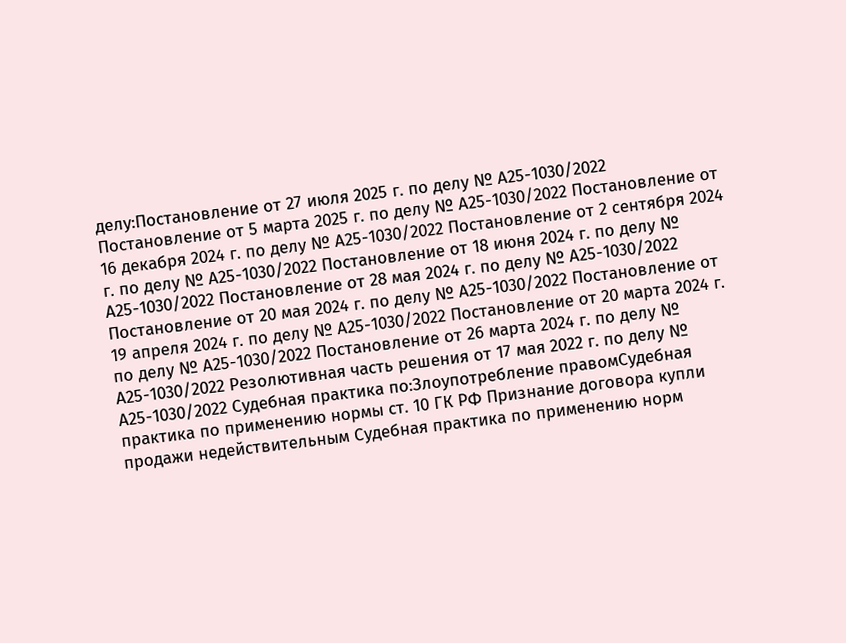делу:Постановление от 27 июля 2025 г. по делу № А25-1030/2022 Постановление от 5 марта 2025 г. по делу № А25-1030/2022 Постановление от 16 декабря 2024 г. по делу № А25-1030/2022 Постановление от 2 сентября 2024 г. по делу № А25-1030/2022 Постановление от 18 июня 2024 г. по делу № А25-1030/2022 Постановление от 28 мая 2024 г. по делу № А25-1030/2022 Постановление от 20 мая 2024 г. по делу № А25-1030/2022 Постановление от 19 апреля 2024 г. по делу № А25-1030/2022 Постановление от 20 марта 2024 г. по делу № А25-1030/2022 Постановление от 26 марта 2024 г. по делу № А25-1030/2022 Резолютивная часть решения от 17 мая 2022 г. по делу № А25-1030/2022 Судебная практика по:Злоупотребление правомСудебная практика по применению нормы ст. 10 ГК РФ Признание договора купли продажи недействительным Судебная практика по применению норм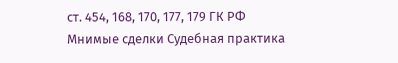ст. 454, 168, 170, 177, 179 ГК РФ
Мнимые сделки Судебная практика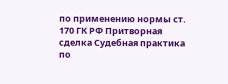по применению нормы ст. 170 ГК РФ Притворная сделка Судебная практика по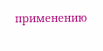применению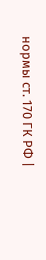нормы ст. 170 ГК РФ |